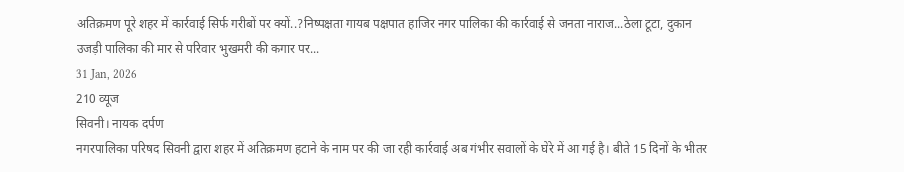अतिक्रमण पूरे शहर में कार्रवाई सिर्फ गरीबों पर क्यों..?निष्पक्षता गायब पक्षपात हाजिर नगर पालिका की कार्रवाई से जनता नाराज...ठेला टूटा, दुकान उजड़ी पालिका की मार से परिवार भुखमरी की कगार पर...
31 Jan, 2026
210 व्यूज
सिवनी। नायक दर्पण
नगरपालिका परिषद सिवनी द्वारा शहर में अतिक्रमण हटाने के नाम पर की जा रही कार्रवाई अब गंभीर सवालों के घेरे में आ गई है। बीते 15 दिनों के भीतर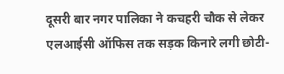दूसरी बार नगर पालिका ने कचहरी चौक से लेकर एलआईसी ऑफिस तक सड़क किनारे लगी छोटी-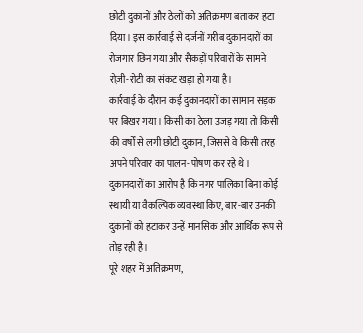छोटी दुकानों और ठेलों को अतिक्रमण बताकर हटा दिया। इस कार्रवाई से दर्जनों गरीब दुकानदारों का रोजगार छिन गया और सैकड़ों परिवारों के सामने रोज़ी-रोटी का संकट खड़ा हो गया है।
कार्रवाई के दौरान कई दुकानदारों का सामान सड़क पर बिखर गया। किसी का ठेला उजड़ गया तो किसी की वर्षों से लगी छोटी दुकान, जिससे वे किसी तरह अपने परिवार का पालन-पोषण कर रहे थे। दुकानदारों का आरोप है कि नगर पालिका बिना कोई स्थायी या वैकल्पिक व्यवस्था किए, बार-बार उनकी दुकानों को हटाकर उन्हें मानसिक और आर्थिक रूप से तोड़ रही है।
पूरे शहर में अतिक्रमण,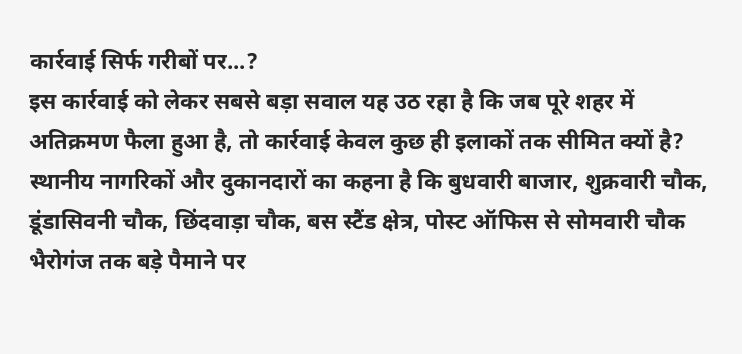कार्रवाई सिर्फ गरीबों पर...?
इस कार्रवाई को लेकर सबसे बड़ा सवाल यह उठ रहा है कि जब पूरे शहर में अतिक्रमण फैला हुआ है, तो कार्रवाई केवल कुछ ही इलाकों तक सीमित क्यों है? स्थानीय नागरिकों और दुकानदारों का कहना है कि बुधवारी बाजार, शुक्रवारी चौक, डूंडासिवनी चौक, छिंदवाड़ा चौक, बस स्टैंड क्षेत्र, पोस्ट ऑफिस से सोमवारी चौक भैरोगंज तक बड़े पैमाने पर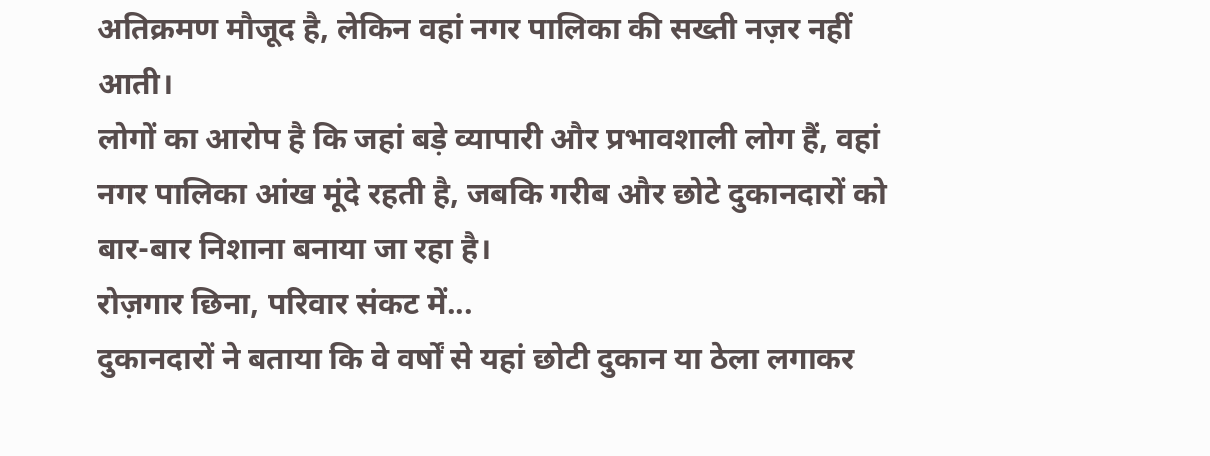अतिक्रमण मौजूद है, लेकिन वहां नगर पालिका की सख्ती नज़र नहीं आती।
लोगों का आरोप है कि जहां बड़े व्यापारी और प्रभावशाली लोग हैं, वहां नगर पालिका आंख मूंदे रहती है, जबकि गरीब और छोटे दुकानदारों को बार-बार निशाना बनाया जा रहा है।
रोज़गार छिना, परिवार संकट में...
दुकानदारों ने बताया कि वे वर्षों से यहां छोटी दुकान या ठेला लगाकर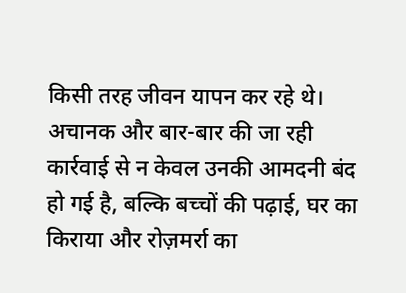किसी तरह जीवन यापन कर रहे थे। अचानक और बार-बार की जा रही कार्रवाई से न केवल उनकी आमदनी बंद हो गई है, बल्कि बच्चों की पढ़ाई, घर का किराया और रोज़मर्रा का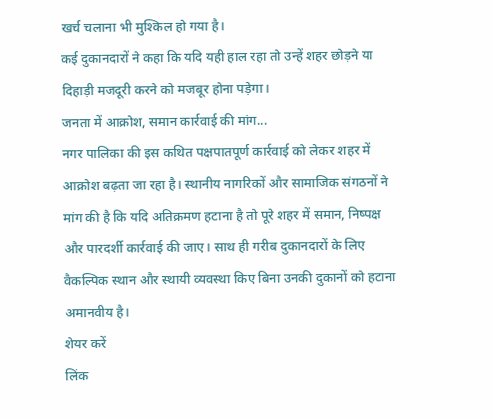खर्च चलाना भी मुश्किल हो गया है।
कई दुकानदारों ने कहा कि यदि यही हाल रहा तो उन्हें शहर छोड़ने या दिहाड़ी मजदूरी करने को मजबूर होना पड़ेगा।
जनता में आक्रोश, समान कार्रवाई की मांग...
नगर पालिका की इस कथित पक्षपातपूर्ण कार्रवाई को लेकर शहर में आक्रोश बढ़ता जा रहा है। स्थानीय नागरिकों और सामाजिक संगठनों ने मांग की है कि यदि अतिक्रमण हटाना है तो पूरे शहर में समान, निष्पक्ष और पारदर्शी कार्रवाई की जाए। साथ ही गरीब दुकानदारों के लिए वैकल्पिक स्थान और स्थायी व्यवस्था किए बिना उनकी दुकानों को हटाना अमानवीय है।
शेयर करें
लिंक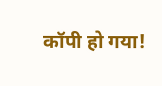कॉपी हो गया!